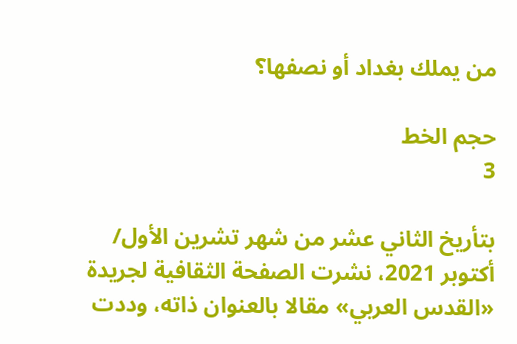من يملك بغداد أو نصفها؟

حجم الخط
3

بتأريخ الثاني عشر من شهر تشرين الأول/ أكتوبر 2021، نشرت الصفحة الثقافية لجريدة «القدس العربي» مقالا بالعنوان ذاته، وددت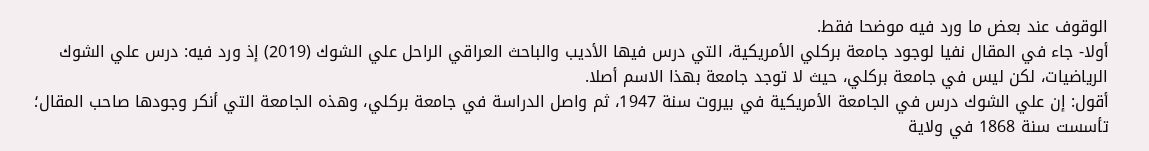الوقوف عند بعض ما ورد فيه موضحا فقط.
أولا- جاء في المقال نفيا لوجود جامعة بركلي الأمريكية، التي درس فيها الأديب والباحث العراقي الراحل علي الشوك (2019) إذ ورد فيه: درس علي الشوك الرياضيات، لكن ليس في جامعة بركلي، حيث لا توجد جامعة بهذا الاسم أصلا.
أقول: إن علي الشوك درس في الجامعة الأمريكية في بيروت سنة 1947، ثم واصل الدراسة في جامعة بركلي، وهذه الجامعة التي أنكر وجودها صاحب المقال؛ تأسست سنة 1868 في ولاية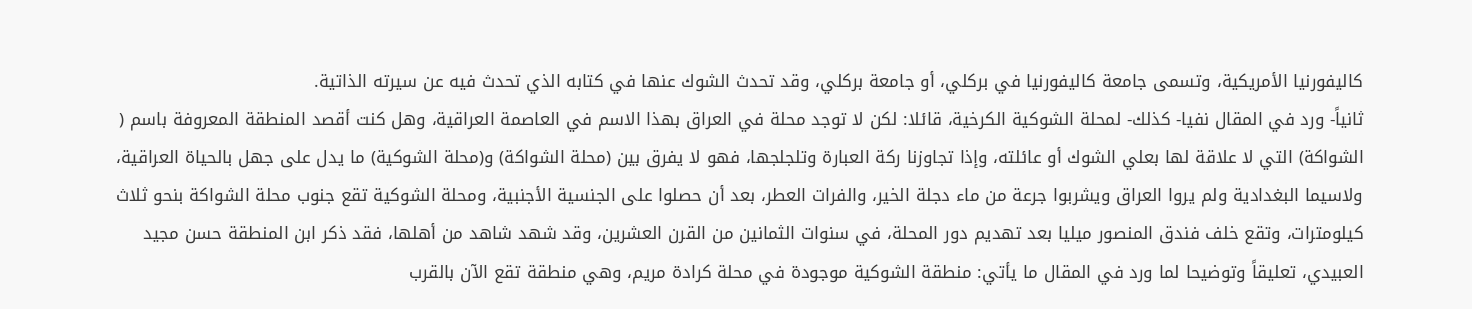كاليفورنيا الأمريكية، وتسمى جامعة كاليفورنيا في بركلي، أو جامعة بركلي، وقد تحدث الشوك عنها في كتابه الذي تحدث فيه عن سيرته الذاتية.
ثانياً- ورد في المقال نفيا- كذلك- لمحلة الشوكية الكرخية، قائلا: لكن لا توجد محلة في العراق بهذا الاسم في العاصمة العراقية، وهل كنت أقصد المنطقة المعروفة باسم ( الشواكة) التي لا علاقة لها بعلي الشوك أو عائلته، وإذا تجاوزنا ركة العبارة وتلجلجها، فهو لا يفرق بين (محلة الشواكة) و(محلة الشوكية) ما يدل على جهل بالحياة العراقية، ولاسيما البغدادية ولم يروا العراق ويشربوا جرعة من ماء دجلة الخير، والفرات العطر، بعد أن حصلوا على الجنسية الأجنبية، ومحلة الشوكية تقع جنوب محلة الشواكة بنحو ثلاث كيلومترات، وتقع خلف فندق المنصور ميليا بعد تهديم دور المحلة، في سنوات الثمانين من القرن العشرين، وقد شهد شاهد من أهلها، فقد ذكر ابن المنطقة حسن مجيد العبيدي، تعليقاً وتوضيحا لما ورد في المقال ما يأتي: منطقة الشوكية موجودة في محلة كرادة مريم، وهي منطقة تقع الآن بالقرب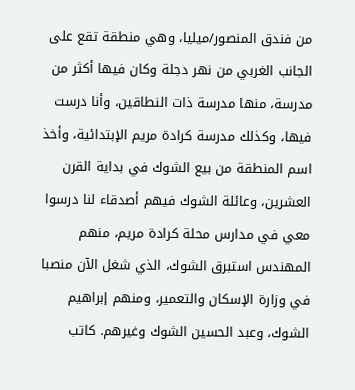من فندق المنصور/ميليا، وهي منطقة تقع على الجانب الغربي من نهر دجلة وكان فيها أكثر من مدرسة، منها مدرسة ذات النطاقين، وأنا درست فيها، وكذلك مدرسة كرادة مريم الإبتدائية، وأخذ اسم المنطقة من بيع الشوك في بداية القرن العشرين، وعائلة الشوك فيهم أصدقاء لنا درسوا معي في مدارس محلة كرادة مريم، منهم المهندس استبرق الشوك، الذي شغل الآن منصبا في وزارة الإسكان والتعمير، ومنهم إبراهيم الشوك، وعبد الحسين الشوك وغيرهم. كاتب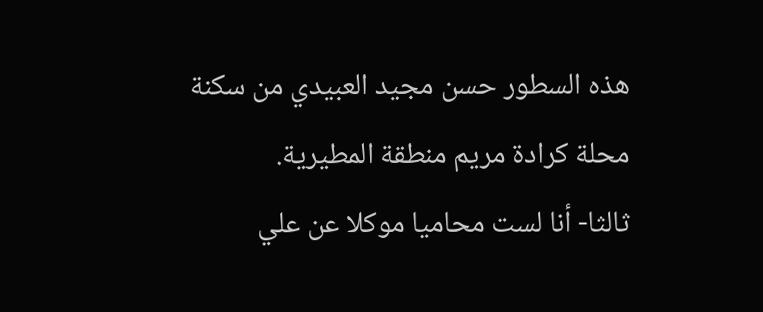هذه السطور حسن مجيد العبيدي من سكنة محلة كرادة مريم منطقة المطيرية.
ثالثا- أنا لست محاميا موكلا عن علي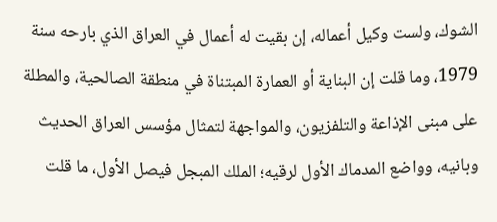الشوك، ولست وكيل أعماله، إن بقيت له أعمال في العراق الذي بارحه سنة 1979، وما قلت إن البناية أو العمارة المبتناة في منطقة الصالحية، والمطلة على مبنى الإذاعة والتلفزيون، والمواجهة لتمثال مؤسس العراق الحديث وبانيه، وواضع المدماك الأول لرقيه؛ الملك المبجل فيصل الأول، ما قلت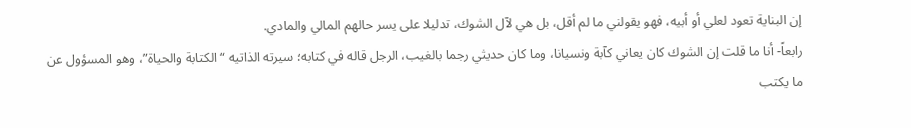إن البناية تعود لعلي أو أبيه، فهو يقولني ما لم أقل، بل هي لآل الشوك، تدليلا على يسر حالهم المالي والمادي.
رابعاً- أنا ما قلت إن الشوك كان يعاني كآبة ونسيانا، وما كان حديثي رجما بالغيب، الرجل قاله في كتابه؛ سيرته الذاتيه “الكتابة والحياة”، وهو المسؤول عن ما يكتب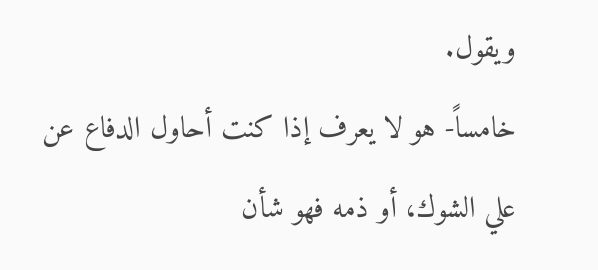ويقول.
خامساً- هو لا يعرف إذا كنت أحاول الدفاع عن علي الشوك، أو ذمه فهو شأن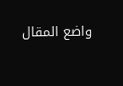واضع المقال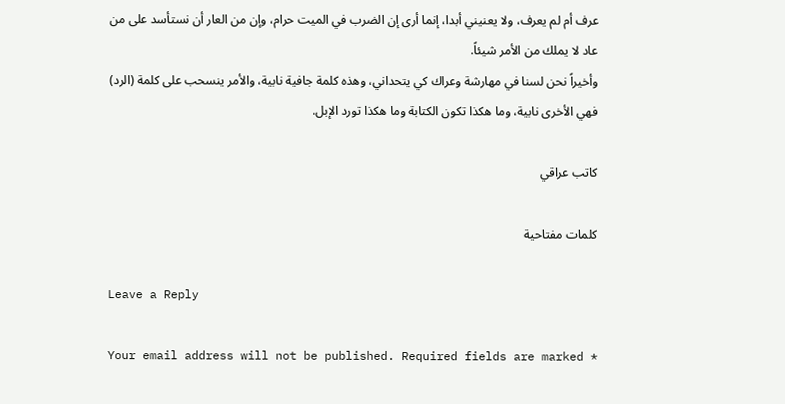عرف أم لم يعرف، ولا يعنيني أبدا، إنما أرى إن الضرب في الميت حرام، وإن من العار أن نستأسد على من عاد لا يملك من الأمر شيئاً.
وأخيراً نحن لسنا في مهارشة وعراك كي يتحداني، وهذه كلمة جافية نابية، والأمر ينسحب على كلمة (الرد) فهي الأخرى نابية، وما هكذا تكون الكتابة وما هكذا تورد الإبل.

كاتب عراقي

كلمات مفتاحية

Leave a Reply

Your email address will not be published. Required fields are marked *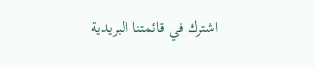اشترك في قائمتنا البريدية